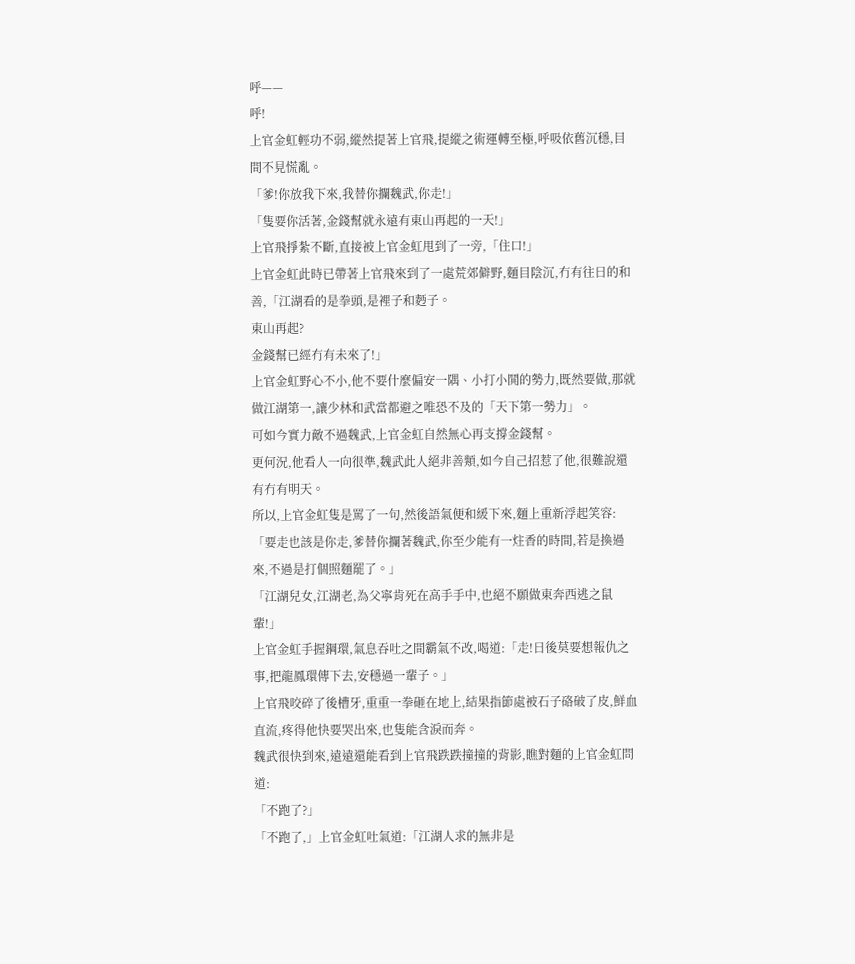呼——
呼!
上官金虹輕功不弱,縱然提著上官飛,提縱之術運轉至極,呼吸依舊沉穩,目間不見慌亂。
「爹!你放我下來,我替你攔魏武,你走!」
「隻要你活著,金錢幫就永遠有東山再起的一天!」
上官飛掙紮不斷,直接被上官金虹甩到了一旁,「住口!」
上官金虹此時已帶著上官飛來到了一處荒郊僻野,麵目陰沉,冇有往日的和善,「江湖看的是拳頭,是裡子和麪子。
東山再起?
金錢幫已經冇有未來了!」
上官金虹野心不小,他不要什麼偏安一隅、小打小鬨的勢力,既然要做,那就做江湖第一,讓少林和武當都避之唯恐不及的「天下第一勢力」。
可如今實力敵不過魏武,上官金虹自然無心再支撐金錢幫。
更何況,他看人一向很準,魏武此人絕非善類,如今自己招惹了他,很難說還有冇有明天。
所以,上官金虹隻是罵了一句,然後語氣便和緩下來,麵上重新浮起笑容:
「要走也該是你走,爹替你攔著魏武,你至少能有一炷香的時間,若是換過來,不過是打個照麵罷了。」
「江湖兒女,江湖老,為父寧肯死在高手手中,也絕不願做東奔西逃之鼠輩!」
上官金虹手握鋼環,氣息吞吐之間霸氣不改,喝道:「走!日後莫要想報仇之事,把龍鳳環傳下去,安穩過一輩子。」
上官飛咬碎了後槽牙,重重一拳砸在地上,結果指節處被石子硌破了皮,鮮血直流,疼得他快要哭出來,也隻能含淚而奔。
魏武很快到來,遠遠還能看到上官飛跌跌撞撞的背影,瞧對麵的上官金虹問道:
「不跑了?」
「不跑了,」上官金虹吐氣道:「江湖人求的無非是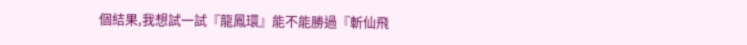個結果,我想試一試『龍鳳環』能不能勝過『斬仙飛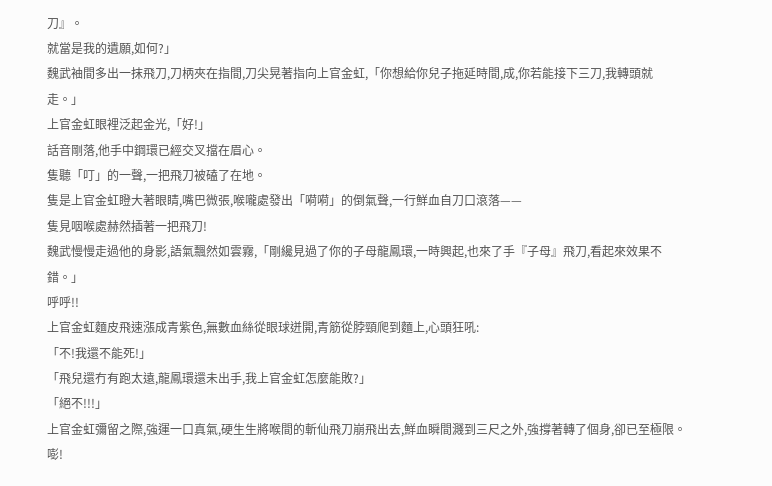刀』。
就當是我的遺願,如何?」
魏武袖間多出一抹飛刀,刀柄夾在指間,刀尖晃著指向上官金虹,「你想給你兒子拖延時間,成,你若能接下三刀,我轉頭就走。」
上官金虹眼裡泛起金光,「好!」
話音剛落,他手中鋼環已經交叉擋在眉心。
隻聽「叮」的一聲,一把飛刀被磕了在地。
隻是上官金虹瞪大著眼睛,嘴巴微張,喉嚨處發出「嗬嗬」的倒氣聲,一行鮮血自刀口滾落——
隻見咽喉處赫然插著一把飛刀!
魏武慢慢走過他的身影,語氣飄然如雲霧,「剛纔見過了你的子母龍鳳環,一時興起,也來了手『子母』飛刀,看起來效果不錯。」
呼呼!!
上官金虹麵皮飛速漲成青紫色,無數血絲從眼球迸開,青筋從脖頸爬到麵上,心頭狂吼:
「不!我還不能死!」
「飛兒還冇有跑太遠,龍鳳環還未出手,我上官金虹怎麼能敗?」
「絕不!!!」
上官金虹彌留之際,強運一口真氣,硬生生將喉間的斬仙飛刀崩飛出去,鮮血瞬間濺到三尺之外,強撐著轉了個身,卻已至極限。
嘭!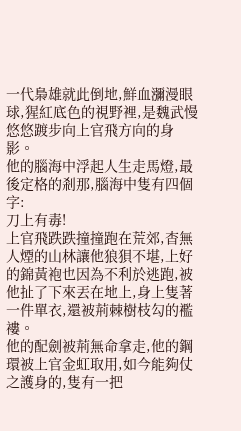一代梟雄就此倒地,鮮血瀰漫眼球,猩紅底色的視野裡,是魏武慢悠悠踱步向上官飛方向的身影。
他的腦海中浮起人生走馬燈,最後定格的剎那,腦海中隻有四個字:
刀上有毒!
上官飛跌跌撞撞跑在荒郊,杳無人煙的山林讓他狼狽不堪,上好的錦黃袍也因為不利於逃跑,被他扯了下來丟在地上,身上隻著一件單衣,還被荊棘樹枝勾的襤褸。
他的配劍被荊無命拿走,他的鋼環被上官金虹取用,如今能夠仗之護身的,隻有一把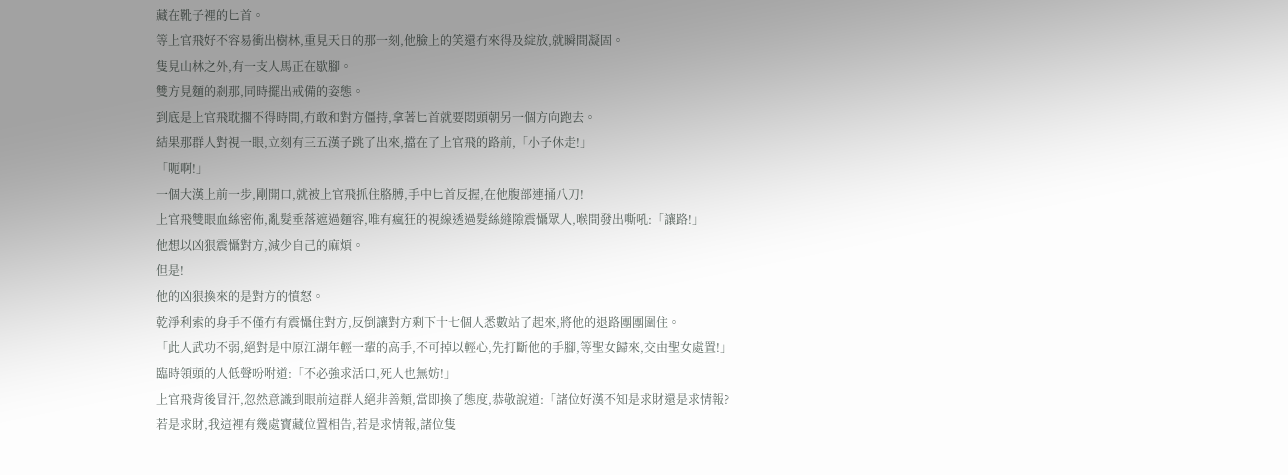藏在靴子裡的匕首。
等上官飛好不容易衝出樹林,重見天日的那一刻,他臉上的笑還冇來得及綻放,就瞬間凝固。
隻見山林之外,有一支人馬正在歇腳。
雙方見麵的剎那,同時擺出戒備的姿態。
到底是上官飛耽擱不得時間,冇敢和對方僵持,拿著匕首就要悶頭朝另一個方向跑去。
結果那群人對視一眼,立刻有三五漢子跳了出來,擋在了上官飛的路前,「小子休走!」
「呃啊!」
一個大漢上前一步,剛開口,就被上官飛抓住胳膊,手中匕首反握,在他腹部連捅八刀!
上官飛雙眼血絲密佈,亂髮垂落遮過麵容,唯有瘋狂的視線透過髮絲縫隙震懾眾人,喉間發出嘶吼:「讓路!」
他想以凶狠震懾對方,減少自己的麻煩。
但是!
他的凶狠換來的是對方的憤怒。
乾淨利索的身手不僅冇有震懾住對方,反倒讓對方剩下十七個人悉數站了起來,將他的退路團團圍住。
「此人武功不弱,絕對是中原江湖年輕一輩的高手,不可掉以輕心,先打斷他的手腳,等聖女歸來,交由聖女處置!」
臨時領頭的人低聲吩咐道:「不必強求活口,死人也無妨!」
上官飛背後冒汗,忽然意識到眼前這群人絕非善類,當即換了態度,恭敬說道:「諸位好漢不知是求財還是求情報?
若是求財,我這裡有幾處寶藏位置相告,若是求情報,諸位隻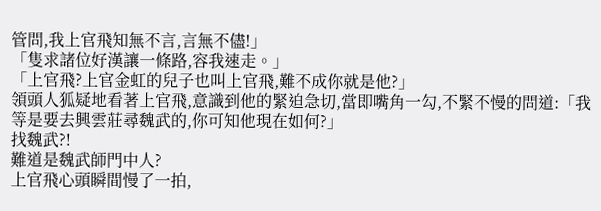管問,我上官飛知無不言,言無不儘!」
「隻求諸位好漢讓一條路,容我速走。」
「上官飛?上官金虹的兒子也叫上官飛,難不成你就是他?」
領頭人狐疑地看著上官飛,意識到他的緊迫急切,當即嘴角一勾,不緊不慢的問道:「我等是要去興雲莊尋魏武的,你可知他現在如何?」
找魏武?!
難道是魏武師門中人?
上官飛心頭瞬間慢了一拍,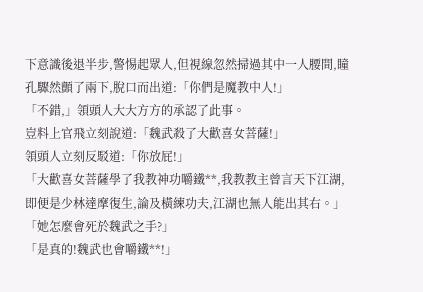下意識後退半步,警惕起眾人,但視線忽然掃過其中一人腰間,瞳孔驟然顫了兩下,脫口而出道:「你們是魔教中人!」
「不錯,」領頭人大大方方的承認了此事。
豈料上官飛立刻說道:「魏武殺了大歡喜女菩薩!」
領頭人立刻反駁道:「你放屁!」
「大歡喜女菩薩學了我教神功嚼鐵**,我教教主曾言天下江湖,即便是少林達摩復生,論及橫練功夫,江湖也無人能出其右。」
「她怎麼會死於魏武之手?」
「是真的!魏武也會嚼鐵**!」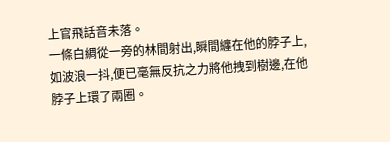上官飛話音未落。
一條白綢從一旁的林間射出,瞬間纏在他的脖子上,如波浪一抖,便已毫無反抗之力將他拽到樹邊,在他脖子上環了兩圈。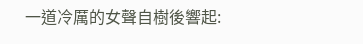一道冷厲的女聲自樹後響起: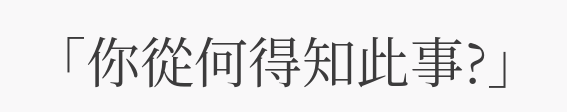「你從何得知此事?」